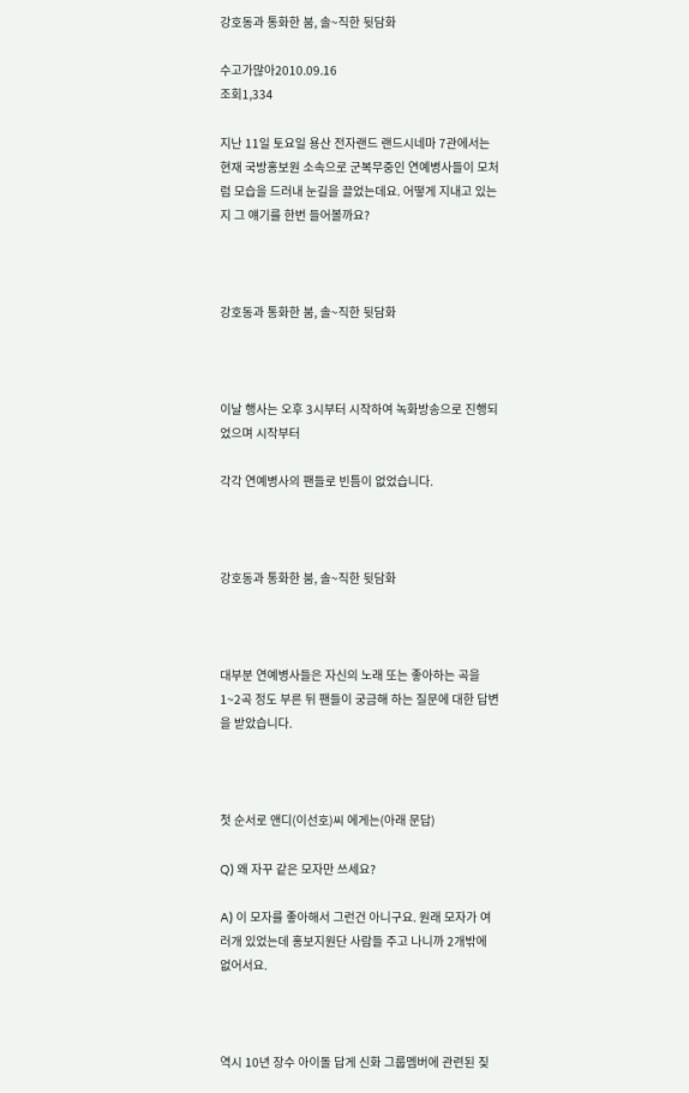강호동과 통화한 붐, 솔~직한 뒷담화

수고가많아2010.09.16
조회1,334

지난 11일 토요일 용산 전자랜드 랜드시네마 7관에서는 현재 국방홍보원 소속으로 군복무중인 연예병사들이 모처럼 모습을 드러내 눈길을 끌었는데요. 어떻게 지내고 있는지 그 얘기를 한번 들어볼까요?



강호동과 통화한 붐, 솔~직한 뒷담화



이날 행사는 오후 3시부터 시작하여 녹화방송으로 진행되었으며 시작부터

각각 연예병사의 팬들로 빈틈이 없었습니다.



강호동과 통화한 붐, 솔~직한 뒷담화



대부분 연예병사들은 자신의 노래 또는 좋아하는 곡을 1~2곡 정도 부른 뒤 팬들이 궁금해 하는 질문에 대한 답변을 받았습니다.



첫 순서로 앤디(이선호)씨 에게는(아래 문답)

Q) 왜 자꾸 같은 모자만 쓰세요?

A) 이 모자를 좋아해서 그런건 아니구요. 원래 모자가 여러개 있었는데 홍보지원단 사람들 주고 나니까 2개밖에 없어서요.



역시 10년 장수 아이돌 답게 신화 그룹멤버에 관련된 짖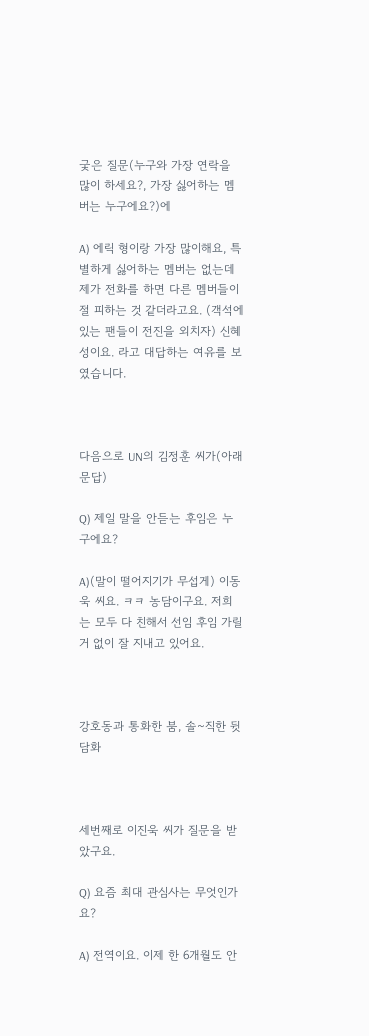궂은 질문(누구와 가장 연락을 많이 하세요?, 가장 싫어하는 멤버는 누구에요?)에

A) 에릭 형이랑 가장 많이해요, 특별하게 싫어하는 멤버는 없는데 제가 전화를 하면 다른 멤버들이 절 피하는 것 같더라고요. (객석에 있는 팬들이 전진을 외치자) 신혜성이요. 라고 대답하는 여유를 보였습니다.



다음으로 UN의 김정훈 씨가(아래 문답)

Q) 제일 말을 안듣는 후임은 누구에요?

A)(말이 떨어지기가 무섭게) 이동욱 씨요. ㅋㅋ 농담이구요. 저희는 모두 다 친해서 선임 후임 가릴거 없이 잘 지내고 있어요.



강호동과 통화한 붐, 솔~직한 뒷담화



세번째로 이진욱 씨가 질문을 받았구요.

Q) 요즘 최대 관심사는 무엇인가요?

A) 전역이요. 이제 한 6개월도 안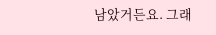남았거든요. 그래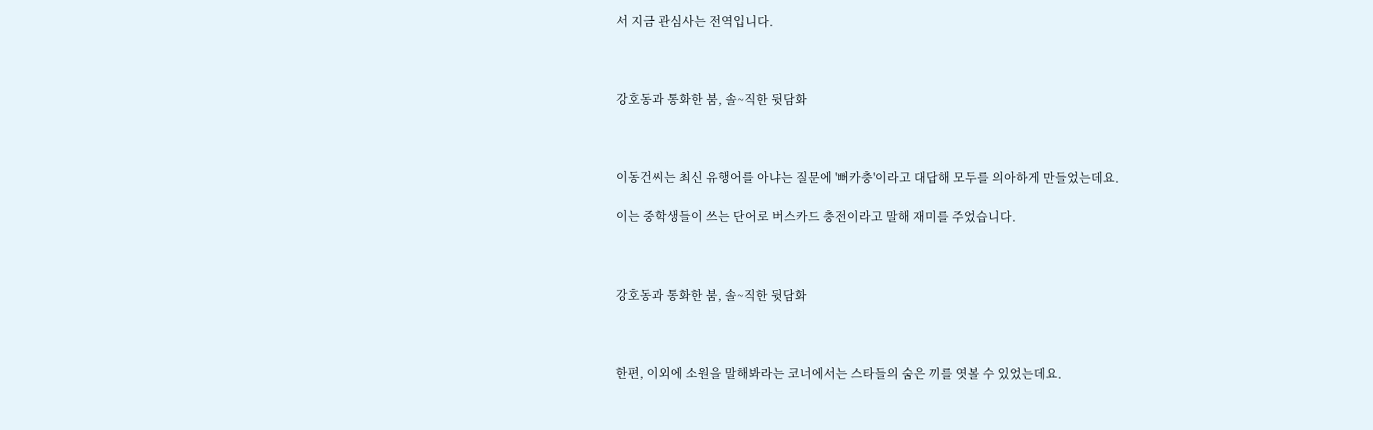서 지금 관심사는 전역입니다.



강호동과 통화한 붐, 솔~직한 뒷담화



이동건씨는 최신 유행어를 아냐는 질문에 '뻐카충'이라고 대답해 모두를 의아하게 만들었는데요.

이는 중학생들이 쓰는 단어로 버스카드 충전이라고 말해 재미를 주었습니다.



강호동과 통화한 붐, 솔~직한 뒷담화



한편, 이외에 소원을 말해봐라는 코너에서는 스타들의 숨은 끼를 엿볼 수 있었는데요.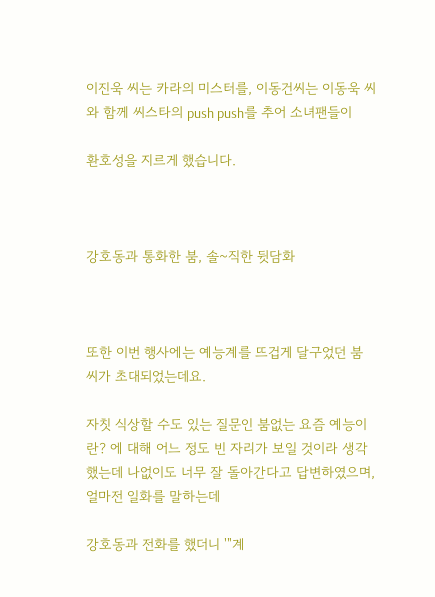이진욱 씨는 카라의 미스터를, 이동건씨는 이동욱 씨와 함께 씨스타의 push push를 추어 소녀팬들이

환호성을 지르게 했습니다.



강호동과 통화한 붐, 솔~직한 뒷담화



또한 이번 행사에는 예능계를 뜨겁게 달구었던 붐 씨가 초대되었는데요.

자칫 식상할 수도 있는 질문인 붐없는 요즘 예능이란? 에 대해 어느 정도 빈 자리가 보일 것이라 생각했는데 나없이도 너무 잘 돌아간다고 답변하였으며, 얼마전 일화를 말하는데

강호동과 전화를 했더니 '"계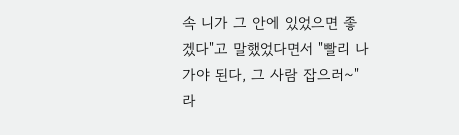속 니가 그 안에 있었으면 좋겠다"고 말했었다면서 "빨리 나가야 된다, 그 사람 잡으러~"라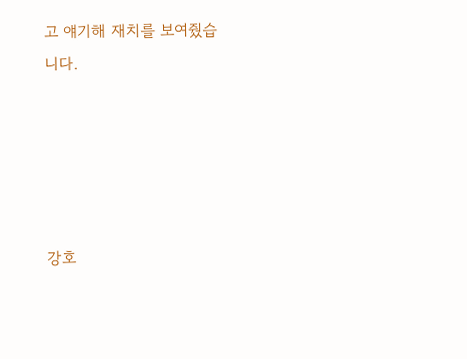고 얘기해 재치를 보여줬습니다.





강호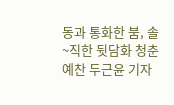동과 통화한 붐, 솔~직한 뒷담화 청춘예찬 두근윤 기자